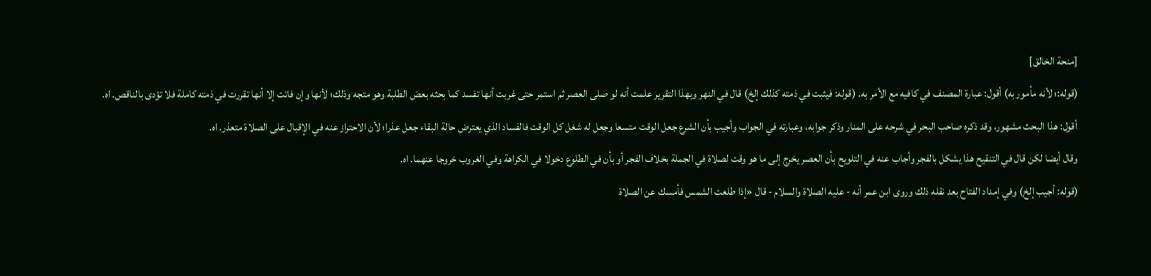[منحة الخالق]
(قوله:؛ لأنه مأمور به) أقول: عبارة المصنف في كافيه مع الأمر به. (قوله: فيثبت في ذمته كذلك إلخ) قال في النهر وبهذا التقرير علمت أنه لو صلى العصر ثم استمر حتى غربت أنها تفسد كما بحثه بعض الطلبة وهو متجه وذلك؛ لأنها وإن فاتت إلا أنها تقررت في ذمته كاملة فلا تؤدى بالناقص. اه.
أقول: هذا البحث مشهور، وقد ذكره صاحب البحر في شرحه على المنار وذكر جوابه، وعبارته في الجواب وأجيب بأن الشرع جعل الوقت متسعا وجعل له شغل كل الوقت فالفساد الذي يعترض حالة البقاء جعل عذرا؛ لأن الاحتراز عنه في الإقبال على الصلاة متعذر. اه.
وقال أيضا لكن قال في التنقيح هذا يشكل بالفجر وأجاب عنه في التلويح بأن العصر يخرج إلى ما هو وقت لصلاة في الجملة بخلاف الفجر أو بأن في الطلوع دخولا في الكراهة وفي الغروب خروجا عنهما. اه.
(قوله: أجيب إلخ) وفي إمداد الفتاح بعد نقله ذلك وروى ابن عمر أنه - عليه الصلاة والسلام - قال «إذا طلعت الشمس فأمسك عن الصلاة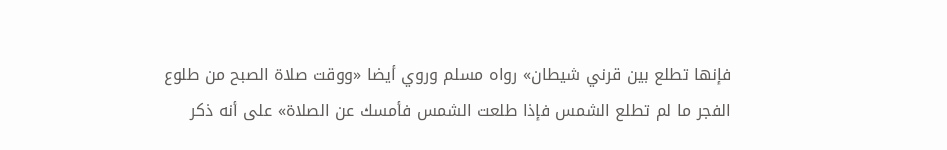فإنها تطلع بين قرني شيطان» رواه مسلم وروي أيضا «ووقت صلاة الصبح من طلوع الفجر ما لم تطلع الشمس فإذا طلعت الشمس فأمسك عن الصلاة» على أنه ذكر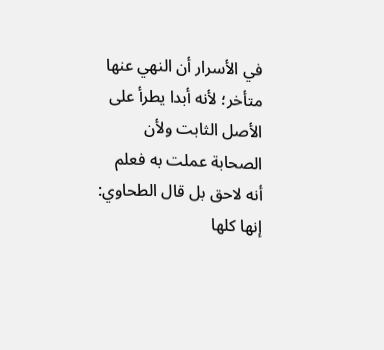في الأسرار أن النهي عنها متأخر؛ لأنه أبدا يطرأ على الأصل الثابت ولأن الصحابة عملت به فعلم أنه لاحق بل قال الطحاوي: إنها كلها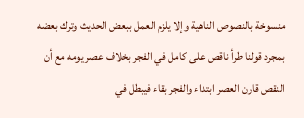منسوخة بالنصوص الناهية وإلا يلزم العمل ببعض الحديث وترك بعضه بمجرد قولنا طرأ ناقص على كامل في الفجر بخلاف عصر يومه مع أن النقص قارن العصر ابتداء والفجر بقاء فيبطل في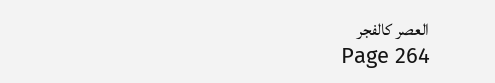العصر كالفجر
Page 264